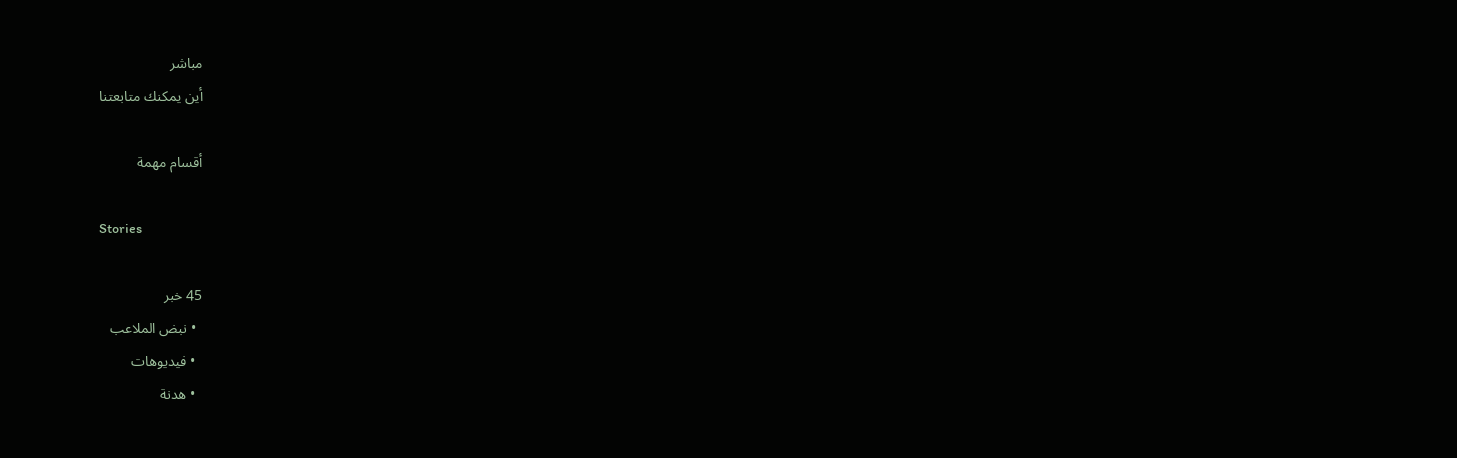مباشر
أين يمكنك متابعتنا

أقسام مهمة

Stories

45 خبر
  • نبض الملاعب
  • فيديوهات
  • هدنة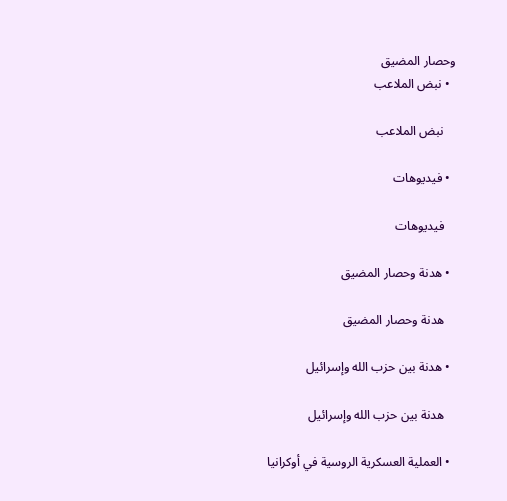وحصار المضيق
  • نبض الملاعب

    نبض الملاعب

  • فيديوهات

    فيديوهات

  • هدنة وحصار المضيق

    هدنة وحصار المضيق

  • هدنة بين حزب الله وإسرائيل

    هدنة بين حزب الله وإسرائيل

  • العملية العسكرية الروسية في أوكرانيا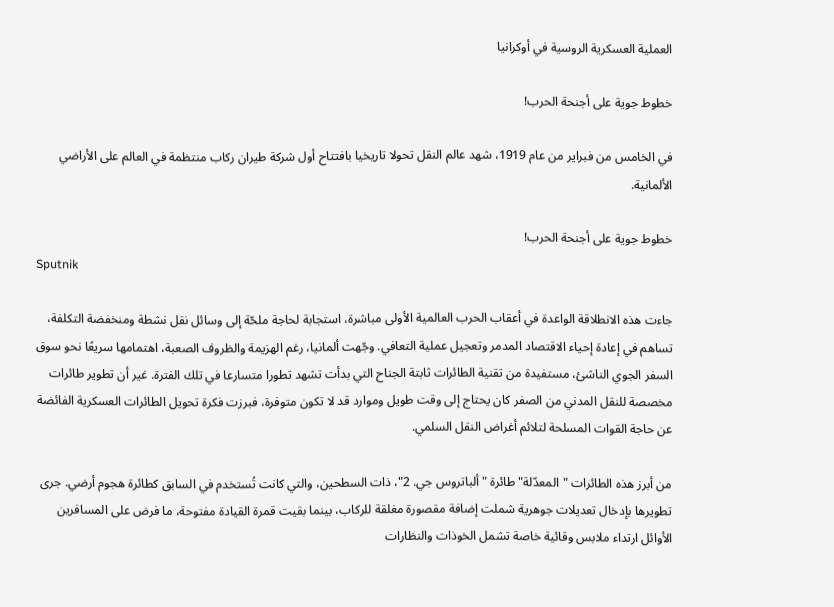العملية العسكرية الروسية في أوكرانيا

خطوط جوية على أجنحة الحرب!

في الخامس من فبراير من عام 1919، شهد عالم النقل تحولا تاريخيا بافتتاح أول شركة طيران ركاب منتظمة في العالم على الأراضي الألمانية.

خطوط جوية على أجنحة الحرب!
Sputnik

جاءت هذه الانطلاقة الواعدة في أعقاب الحرب العالمية الأولى مباشرة، استجابة لحاجة ملحّة إلى وسائل نقل نشطة ومنخفضة التكلفة، تساهم في إعادة إحياء الاقتصاد المدمر وتعجيل عملية التعافي. وجّهت ألمانيا، رغم الهزيمة والظروف الصعبة، اهتمامها سريعًا نحو سوق السفر الجوي الناشئ، مستفيدة من تقنية الطائرات ثابتة الجناح التي بدأت تشهد تطورا متسارعا في تلك الفترة. غير أن تطوير طائرات مخصصة للنقل المدني من الصفر كان يحتاج إلى وقت طويل وموارد قد لا تكون متوفرة، فبرزت فكرة تحويل الطائرات العسكرية الفائضة عن حاجة القوات المسلحة لتلائم أغراض النقل السلمي.

من أبرز هذه الطائرات "المعدّلة" طائرة "ألباتروس جي. 2"، ذات السطحين، والتي كانت تُستخدم في السابق كطائرة هجوم أرضي. جرى تطويرها بإدخال تعديلات جوهرية شملت إضافة مقصورة مغلقة للركاب، بينما بقيت قمرة القيادة مفتوحة، ما فرض على المسافرين الأوائل ارتداء ملابس وقائية خاصة تشمل الخوذات والنظارات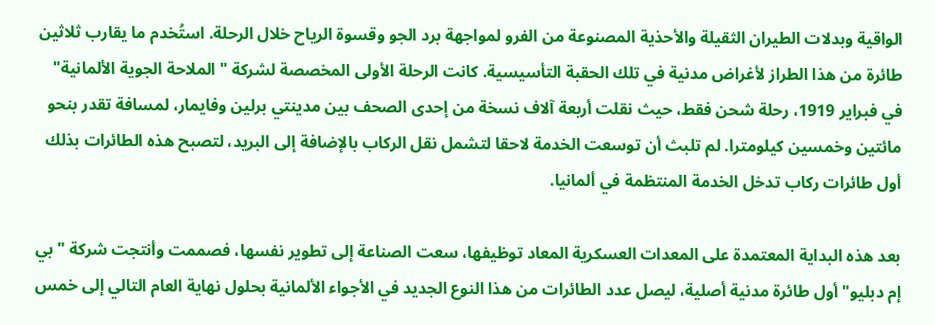الواقية وبدلات الطيران الثقيلة والأحذية المصنوعة من الفرو لمواجهة برد الجو وقسوة الرياح خلال الرحلة. استُخدم ما يقارب ثلاثين طائرة من هذا الطراز لأغراض مدنية في تلك الحقبة التأسيسية. كانت الرحلة الأولى المخصصة لشركة "الملاحة الجوية الألمانية" في فبراير 1919، رحلة شحن فقط، حيث نقلت أربعة آلاف نسخة من إحدى الصحف بين مدينتي برلين وفايمار، لمسافة تقدر بنحو مائتين وخمسين كيلومترا. لم تلبث أن توسعت الخدمة لاحقا لتشمل نقل الركاب بالإضافة إلى البريد، لتصبح هذه الطائرات بذلك أول طائرات ركاب تدخل الخدمة المنتظمة في ألمانيا.

بعد هذه البداية المعتمدة على المعدات العسكرية المعاد توظيفها، سعت الصناعة إلى تطوير نفسها، فصممت وأنتجت شركة "بي إم دبليو" أول طائرة مدنية أصلية، ليصل عدد الطائرات من هذا النوع الجديد في الأجواء الألمانية بحلول نهاية العام التالي إلى خمس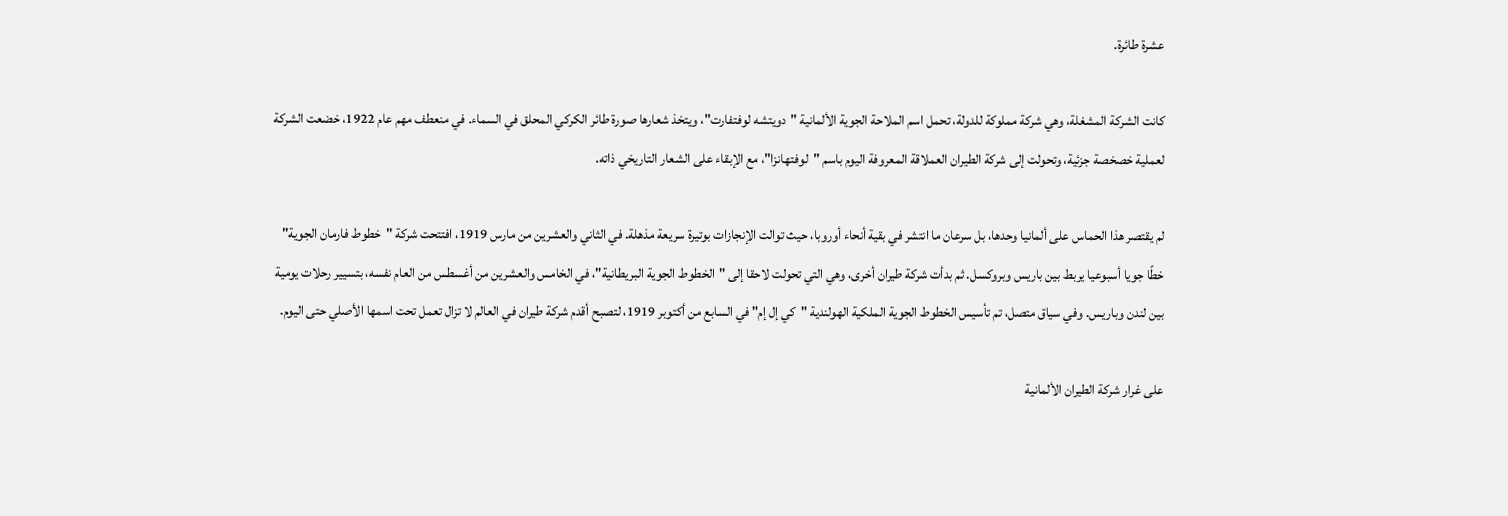عشرة طائرة.

كانت الشركة المشغلة، وهي شركة مملوكة للدولة، تحمل اسم الملاحة الجوية الألمانية "دويتشه لوفتفارت"، ويتخذ شعارها صورة طائر الكركي المحلق في السماء. في منعطف مهم عام 1922، خضعت الشركة لعملية خصخصة جزئية، وتحولت إلى شركة الطيران العملاقة المعروفة اليوم باسم "لوفتهانزا"، مع الإبقاء على الشعار التاريخي ذاته.

لم يقتصر هذا الحماس على ألمانيا وحدها، بل سرعان ما انتشر في بقية أنحاء أوروبا، حيث توالت الإنجازات بوتيرة سريعة مذهلة. في الثاني والعشرين من مارس 1919، افتتحت شركة "خطوط فارمان الجوية" خطًا جويا أسبوعيا يربط بين باريس وبروكسل. ثم بدأت شركة طيران أخرى، وهي التي تحولت لاحقا إلى "الخطوط الجوية البريطانية"، في الخامس والعشرين من أغسطس من العام نفسه، بتسيير رحلات يومية بين لندن وباريس. وفي سياق متصل، تم تأسيس الخطوط الجوية الملكية الهولندية "كي إل إم" في السابع من أكتوبر 1919، لتصبح أقدم شركة طيران في العالم لا تزال تعمل تحت اسمها الأصلي حتى اليوم.

على غرار شركة الطيران الألمانية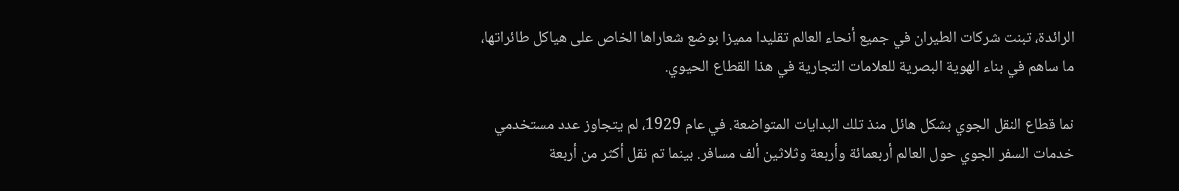الرائدة، تبنت شركات الطيران في جميع أنحاء العالم تقليدا مميزا بوضع شعاراها الخاص على هياكل طائراتها، ما ساهم في بناء الهوية البصرية للعلامات التجارية في هذا القطاع الحيوي.

نما قطاع النقل الجوي بشكل هائل منذ تلك البدايات المتواضعة. في عام 1929، لم يتجاوز عدد مستخدمي خدمات السفر الجوي حول العالم أربعمائة وأربعة وثلاثين ألف مسافر. بينما تم نقل أكثر من أربعة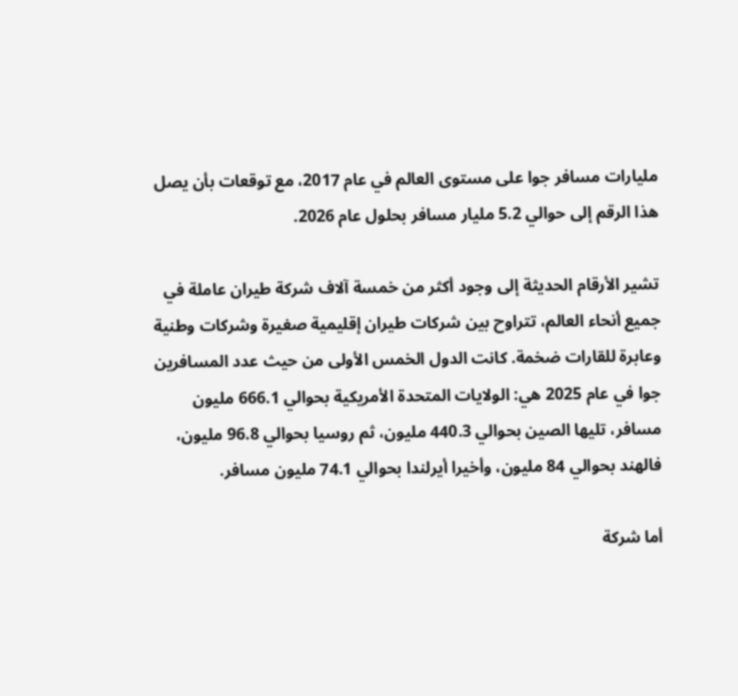مليارات مسافر جوا على مستوى العالم في عام 2017، مع توقعات بأن يصل هذا الرقم إلى حوالي 5.2 مليار مسافر بحلول عام 2026.

تشير الأرقام الحديثة إلى وجود أكثر من خمسة آلاف شركة طيران عاملة في جميع أنحاء العالم، تتراوح بين شركات طيران إقليمية صغيرة وشركات وطنية وعابرة للقارات ضخمة. كانت الدول الخمس الأولى من حيث عدد المسافرين جوا في عام 2025 هي: الولايات المتحدة الأمريكية بحوالي 666.1 مليون مسافر، تليها الصين بحوالي 440.3 مليون، ثم روسيا بحوالي 96.8 مليون، فالهند بحوالي 84 مليون، وأخيرا أيرلندا بحوالي 74.1 مليون مسافر.

أما شركة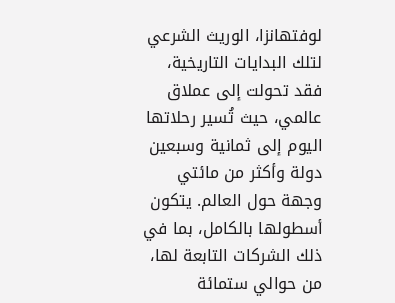لوفتهانزا، الوريث الشرعي لتلك البدايات التاريخية، فقد تحولت إلى عملاق عالمي، حيث تُسير رحلاتها اليوم إلى ثمانية وسبعين دولة وأكثر من مائتي وجهة حول العالم. يتكون أسطولها بالكامل، بما في ذلك الشركات التابعة لها، من حوالي ستمائة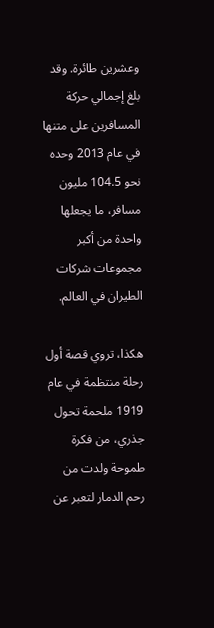وعشرين طائرة. وقد بلغ إجمالي حركة المسافرين على متنها في عام 2013 وحده نحو 104.5 مليون مسافر، ما يجعلها واحدة من أكبر مجموعات شركات الطيران في العالم.

هكذا، تروي قصة أول رحلة منتظمة في عام 1919 ملحمة تحول جذري، من فكرة طموحة ولدت من رحم الدمار لتعبر عن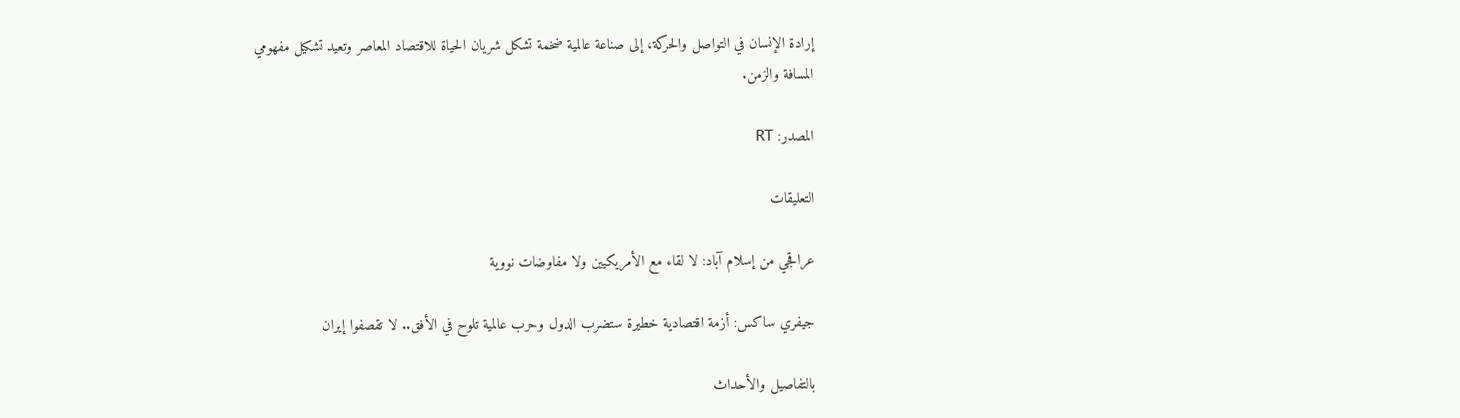إرادة الإنسان في التواصل والحركة، إلى صناعة عالمية ضخمة تشكل شريان الحياة للاقتصاد المعاصر وتعيد تشكيل مفهومي المسافة والزمن.

المصدر: RT

التعليقات

عراقجي من إسلام آباد: لا لقاء مع الأمريكيين ولا مفاوضات نووية

جيفري ساكس: أزمة اقتصادية خطيرة ستضرب الدول وحرب عالمية تلوح في الأفق.. لا تقصفوا إيران

بالتفاصيل والأحداث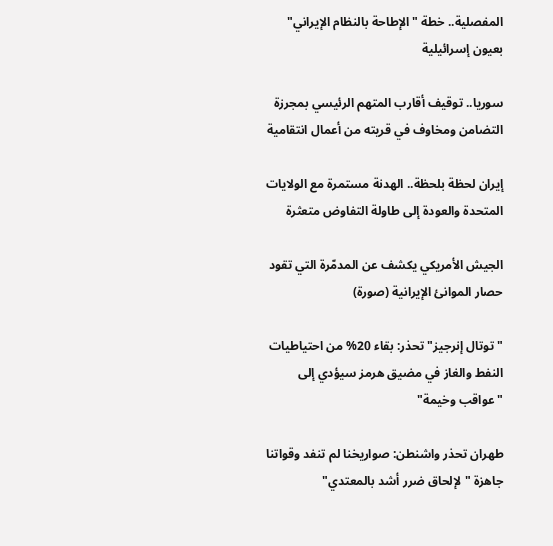المفصلية.. خطة "الإطاحة بالنظام الإيراني" بعيون إسرائيلية

سوريا.. توقيف أقارب المتهم الرئيسي بمجرزة التضامن ومخاوف في قريته من أعمال انتقامية

إيران لحظة بلحظة.. الهدنة مستمرة مع الولايات المتحدة والعودة إلى طاولة التفاوض متعثرة

الجيش الأمريكي يكشف عن المدمّرة التي تقود حصار الموانئ الإيرانية (صورة)

"توتال إنرجيز" تحذر: بقاء 20% من احتياطيات النفط والغاز في مضيق هرمز سيؤدي إلى "عواقب وخيمة"

طهران تحذر واشنطن: صواريخنا لم تنفد وقواتنا جاهزة "لإلحاق ضرر أشد بالمعتدي"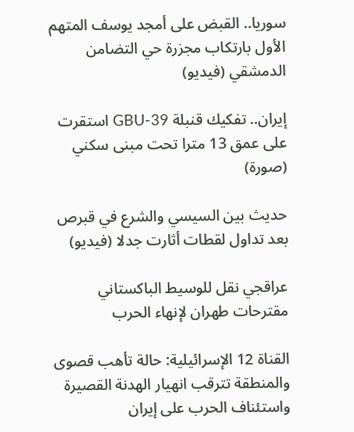سوريا.. القبض على أمجد يوسف المتهم الأول بارتكاب مجزرة حي التضامن الدمشقي (فيديو)

إيران.. تفكيك قنبلة GBU-39 استقرت على عمق 13 مترا تحت مبنى سكني (صورة)

حديث بين السيسي والشرع في قبرص بعد تداول لقطات أثارت جدلا (فيديو)

عراقجي نقل للوسيط الباكستاني مقترحات طهران لإنهاء الحرب

القناة 12 الإسرائيلية: حالة تأهب قصوى والمنطقة تترقب انهيار الهدنة القصيرة واستئناف الحرب على إيران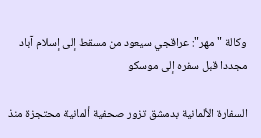وكالة "مهر": عراقجي سيعود من مسقط إلى إسلام آباد مجددا قبل سفره إلى موسكو

السفارة الألمانية بدمشق تزور صحفية ألمانية محتجزة منذ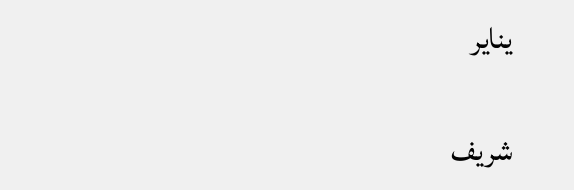يناير

شريف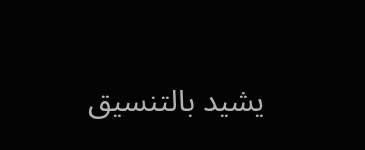يشيد بالتنسيق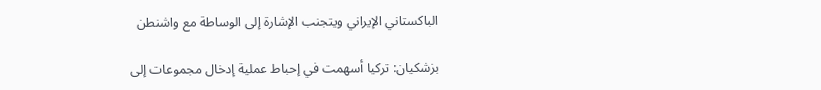الباكستاني الإيراني ويتجنب الإشارة إلى الوساطة مع واشنطن

بزشكيان: تركيا أسهمت في إحباط عملية إدخال مجموعات إلى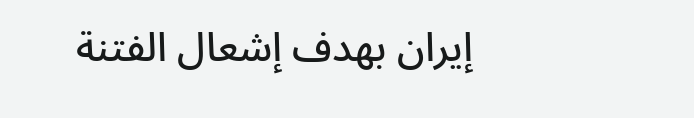إيران بهدف إشعال الفتنة